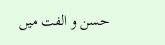حسن و الفت میں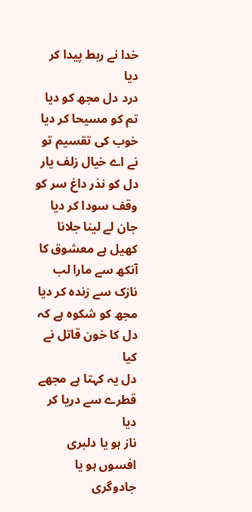خدا نے ربط پیدا کر دیا
درد دل مجھ کو دیا تم کو مسیحا کر دیا
خوب کی تقسیم تو نے اے خیال زلف یار
دل کو نذر داغ سر کو وقف سودا کر دیا
جان لے لینا جلانا کھیل ہے معشوق کا
آنکھ سے مارا لب نازک سے زندہ کر دیا
مجھ کو شکوہ ہے کہ دل کا خون قاتل نے کیا
دل یہ کہتا ہے مجھے قطرے سے دریا کر دیا
ناز ہو یا دلبری افسوں ہو یا جادوگری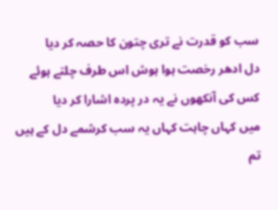سب کو قدرت نے تری چتون کا حصہ کر دیا
دل ادھر رخصت ہوا ہوش اس طرف چلتے ہوئے
کس کی آنکھوں نے یہ در پردہ اشارا کر دیا
میں کہاں چاہت کہاں یہ سب کرشمے دل کے ہیں
تم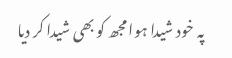پہ خود شیدا ہوا مجھ کو بھی شیدا کر دیا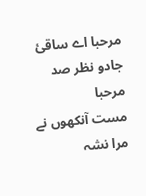مرحبا اے ساقیٔ جادو نظر صد مرحبا
مست آنکھوں نے مرا نشہ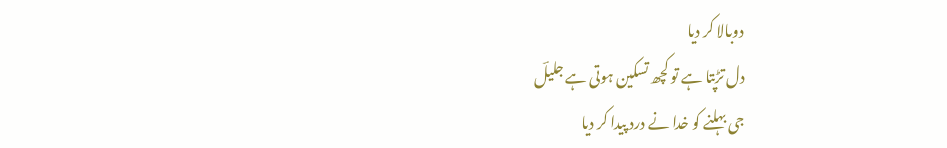دوبالا کر دیا
دل تڑپتا ہے تو کچھ تسکین ہوتی ہے جلیلؔ
جی بہلنے کو خدا نے درد پیدا کر دیا